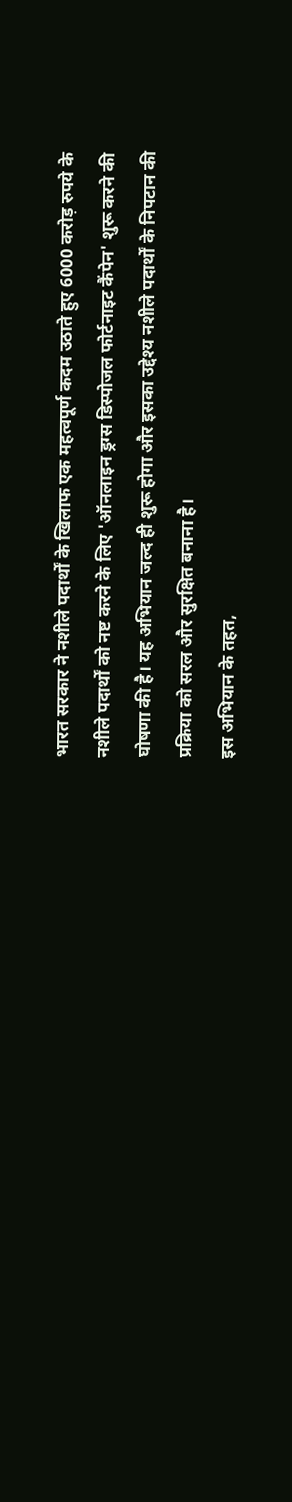भारत सरकार ने नशीले पदार्थों के खिलाफ एक महत्वपूर्ण कदम उठाते हुए 6000 करोड़ रुपये के नशीले पदार्थों को नष्ट करने के लिए 'ऑनलाइन ड्रग्स डिस्पोजल फोर्टनाइट कैंपेन' शुरू करने की घोषणा की है। यह अभियान जल्द ही शुरू होगा और इसका उद्देश्य नशीले पदार्थों के निपटान की प्रक्रिया को सरल और सुरक्षित बनाना है।
इस अभियान के तहत,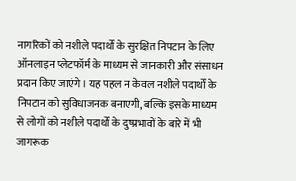नागरिकों को नशीले पदार्थों के सुरक्षित निपटान के लिए ऑनलाइन प्लेटफॉर्म के माध्यम से जानकारी और संसाधन प्रदान किए जाएंगे। यह पहल न केवल नशीले पदार्थों के निपटान को सुविधाजनक बनाएगी, बल्कि इसके माध्यम से लोगों को नशीले पदार्थों के दुष्प्रभावों के बारे में भी जागरूक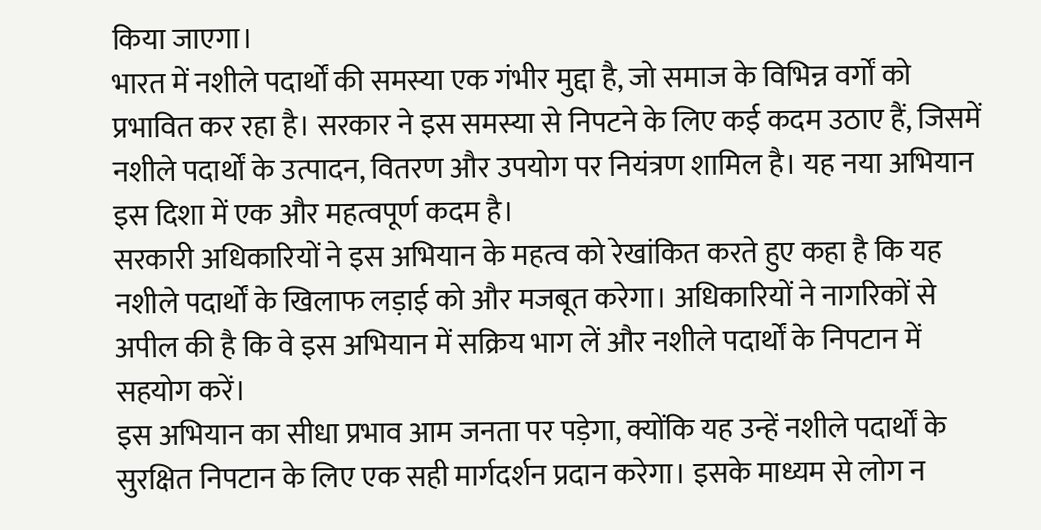किया जाएगा।
भारत में नशीले पदार्थों की समस्या एक गंभीर मुद्दा है, जो समाज के विभिन्न वर्गों को प्रभावित कर रहा है। सरकार ने इस समस्या से निपटने के लिए कई कदम उठाए हैं, जिसमें नशीले पदार्थों के उत्पादन, वितरण और उपयोग पर नियंत्रण शामिल है। यह नया अभियान इस दिशा में एक और महत्वपूर्ण कदम है।
सरकारी अधिकारियों ने इस अभियान के महत्व को रेखांकित करते हुए कहा है कि यह नशीले पदार्थों के खिलाफ लड़ाई को और मजबूत करेगा। अधिकारियों ने नागरिकों से अपील की है कि वे इस अभियान में सक्रिय भाग लें और नशीले पदार्थों के निपटान में सहयोग करें।
इस अभियान का सीधा प्रभाव आम जनता पर पड़ेगा, क्योंकि यह उन्हें नशीले पदार्थों के सुरक्षित निपटान के लिए एक सही मार्गदर्शन प्रदान करेगा। इसके माध्यम से लोग न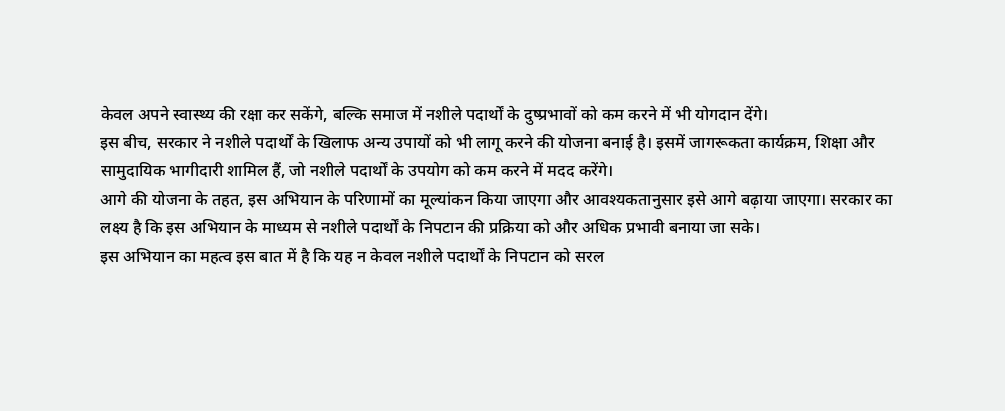केवल अपने स्वास्थ्य की रक्षा कर सकेंगे, बल्कि समाज में नशीले पदार्थों के दुष्प्रभावों को कम करने में भी योगदान देंगे।
इस बीच, सरकार ने नशीले पदार्थों के खिलाफ अन्य उपायों को भी लागू करने की योजना बनाई है। इसमें जागरूकता कार्यक्रम, शिक्षा और सामुदायिक भागीदारी शामिल हैं, जो नशीले पदार्थों के उपयोग को कम करने में मदद करेंगे।
आगे की योजना के तहत, इस अभियान के परिणामों का मूल्यांकन किया जाएगा और आवश्यकतानुसार इसे आगे बढ़ाया जाएगा। सरकार का लक्ष्य है कि इस अभियान के माध्यम से नशीले पदार्थों के निपटान की प्रक्रिया को और अधिक प्रभावी बनाया जा सके।
इस अभियान का महत्व इस बात में है कि यह न केवल नशीले पदार्थों के निपटान को सरल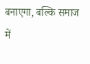बनाएगा, बल्कि समाज में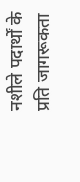नशीले पदार्थों के प्रति जागरूकता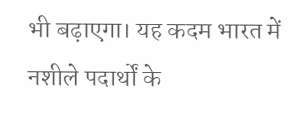भी बढ़ाएगा। यह कदम भारत में नशीले पदार्थों के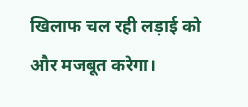खिलाफ चल रही लड़ाई को और मजबूत करेगा।